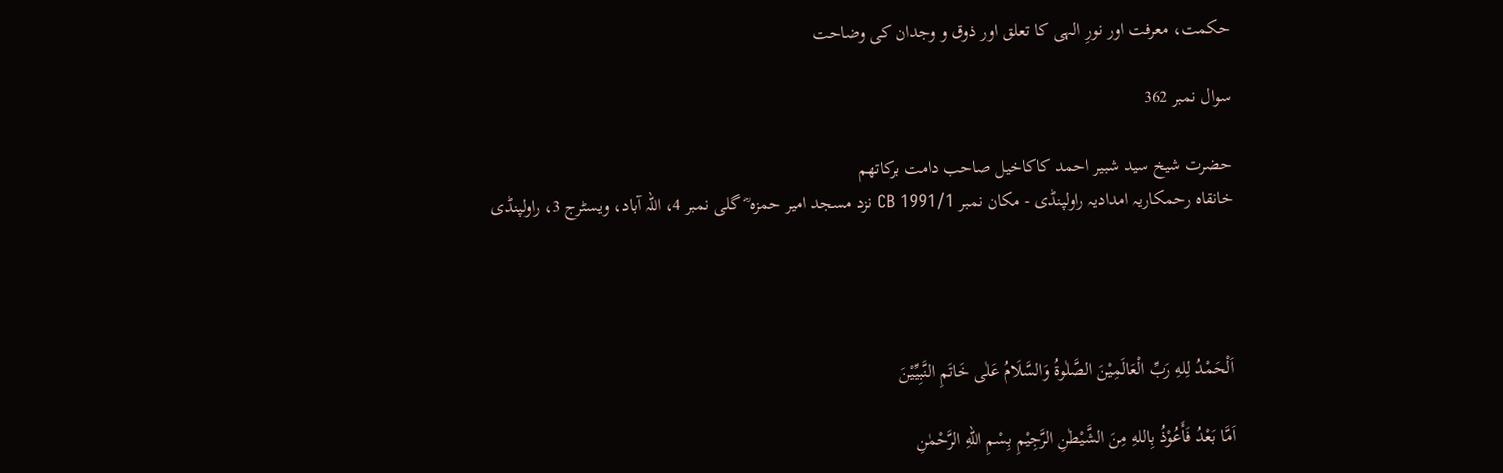حکمت، معرفت اور نورِ الہی کا تعلق اور ذوق و وجدان کی وضاحت

سوال نمبر 362

حضرت شیخ سید شبیر احمد کاکاخیل صاحب دامت برکاتھم
خانقاہ رحمکاریہ امدادیہ راولپنڈی - مکان نمبر CB 1991/1 نزد مسجد امیر حمزہ ؓ گلی نمبر 4، اللہ آباد، ویسٹرج 3، راولپنڈی




اَلْحَمْدُ لِلهِ رَبِّ الْعَالَمِیْنَ الصَّلٰوۃُ وَالسَّلَامُ عَلٰى خَاتَمِ النَّبِيِّيْنَ

اَمَّا بَعْدُ فَأَعُوْذُ بِاللهِ مِنَ الشَّيْطٰنِ الرَّجِيْمِ بِسْمِ اللهِ الرَّحْمٰنِ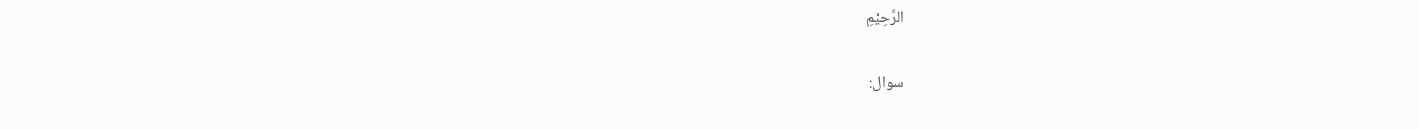الرَّحِیْمِ

سوال: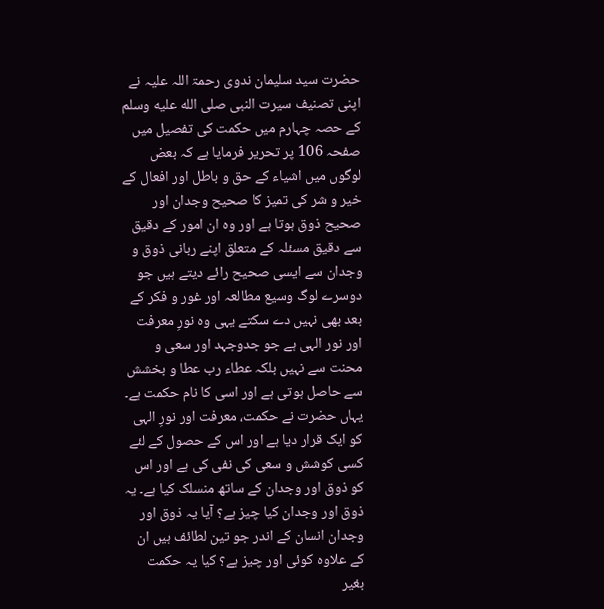حضرت سید سلیمان ندوی رحمۃ اللہ علیہ نے اپنی تصنیف سیرت النبی صلى الله عليه وسلم کے حصہ چہارم میں حکمت کی تفصیل میں صفحہ 106 پر تحریر فرمایا ہے کہ بعض لوگوں میں اشیاء کے حق و باطل اور افعال کے خیر و شر کی تمیز کا صحيح وجدان اور صحيح ذوق ہوتا ہے اور وہ ان امور کے دقیق سے دقیق مسئلہ کے متعلق اپنے ربانی ذوق و وجدان سے ایسی صحيح رائے دیتے ہیں جو دوسرے لوگ وسیع مطالعہ اور غور و فکر کے بعد بھی نہیں دے سکتے یہی وہ نورِ معرفت اور نور الہی ہے جو جدوجہد اور سعی و محنت سے نہیں بلکہ عطاء رب عطا و بخشش سے حاصل ہوتی ہے اور اسی کا نام حکمت ہے۔ یہاں حضرت نے حکمت، معرفت اور نورِ الہی کو ایک قرار دیا ہے اور اس کے حصول کے لئے کسی کوشش و سعی کی نفی کی ہے اور اس کو ذوق اور وجدان کے ساتھ منسلک کیا ہے۔ یہ ذوق اور وجدان کیا چیز ہے؟ آیا یہ ذوق اور وجدان انسان کے اندر جو تین لطائف ہیں ان کے علاوہ کوئی اور چیز ہے؟ کیا یہ حکمت بغیر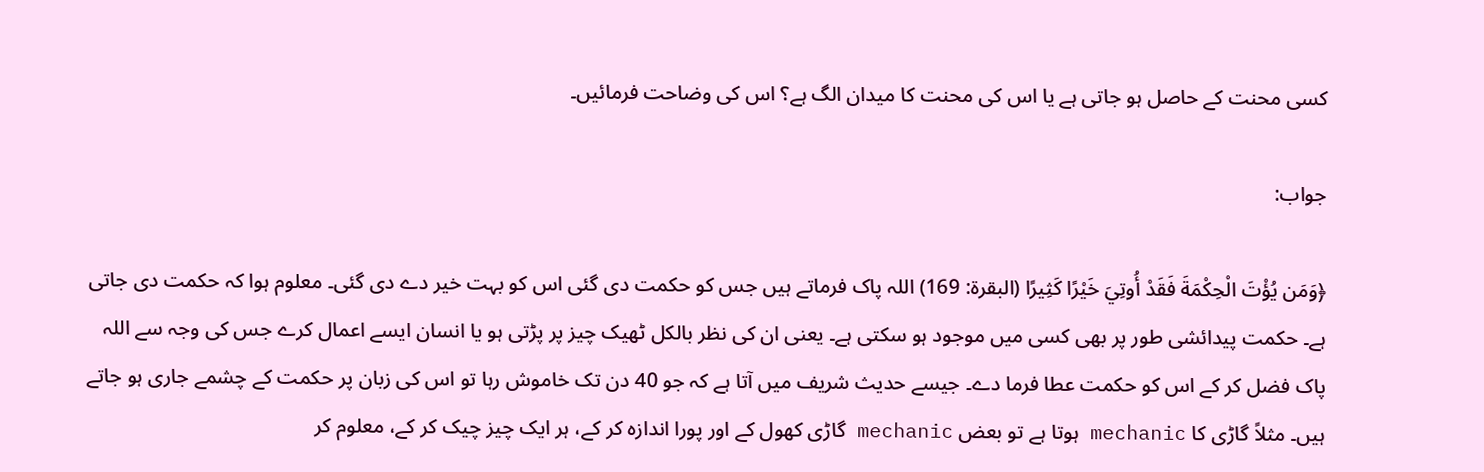کسی محنت کے حاصل ہو جاتی ہے یا اس کی محنت کا میدان الگ ہے؟ اس کی وضاحت فرمائیں۔

جواب:

﴿وَمَن يُؤْتَ الْحِكْمَةَ فَقَدْ أُوتِيَ خَيْرًا كَثِيرًا (البقرۃ: 169) اللہ پاک فرماتے ہیں جس کو حکمت دی گئی اس کو بہت خیر دے دی گئی۔ معلوم ہوا کہ حکمت دی جاتی ہے۔ حکمت پیدائشی طور پر بھی کسی میں موجود ہو سکتی ہے۔ یعنی ان کی نظر بالکل ٹھیک چیز پر پڑتی ہو یا انسان ایسے اعمال کرے جس کی وجہ سے اللہ پاک فضل کر کے اس کو حکمت عطا فرما دے۔ جیسے حدیث شریف میں آتا ہے کہ جو 40 دن تک خاموش رہا تو اس کی زبان پر حکمت کے چشمے جاری ہو جاتے ہیں۔ مثلاً گاڑی کا mechanic ہوتا ہے تو بعض mechanic گاڑی کھول کے اور پورا اندازہ کر کے، ہر ایک چیز چیک کر کے، معلوم کر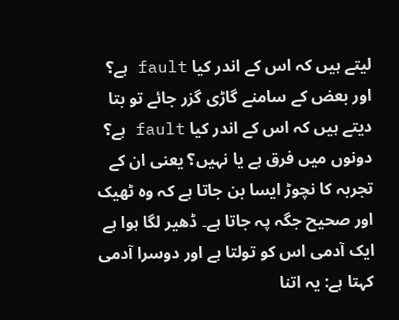لیتے ہیں کہ اس کے اندر کیا fault ہے؟ اور بعض کے سامنے گاڑی گزر جائے تو بتا دیتے ہیں کہ اس کے اندر کیا fault ہے؟ دونوں میں فرق ہے یا نہیں؟ یعنی ان کے تجربہ کا نچوڑ ایسا بن جاتا ہے کہ وہ ٹھیک اور صحیح جگہ پہ جاتا ہے۔ ڈھیر لگا ہوا ہے ایک آدمی اس کو تولتا ہے اور دوسرا آدمی کہتا ہے: یہ اتنا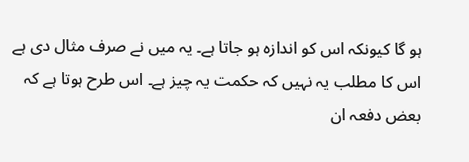ہو گا کیونکہ اس کو اندازہ ہو جاتا ہے۔ یہ میں نے صرف مثال دی ہے اس کا مطلب یہ نہیں کہ حکمت یہ چیز ہے۔ اس طرح ہوتا ہے کہ بعض دفعہ ان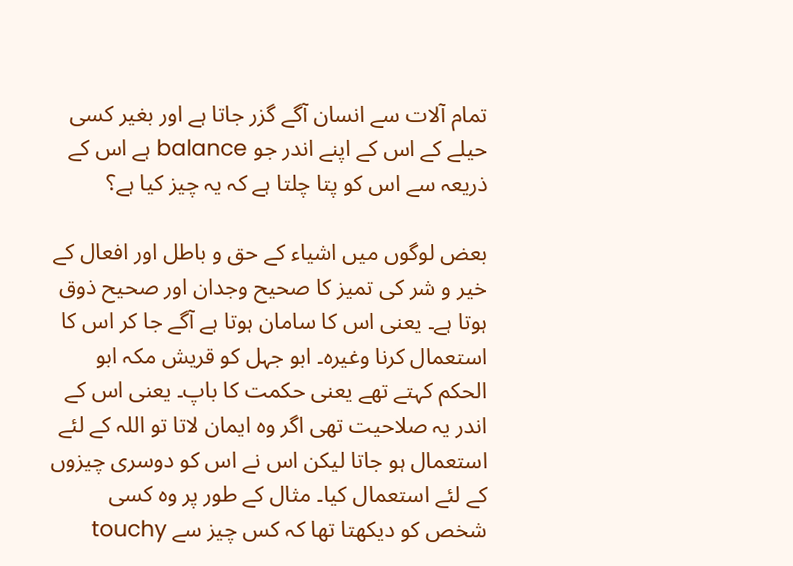تمام آلات سے انسان آگے گزر جاتا ہے اور بغیر کسی حیلے کے اس کے اپنے اندر جو balance ہے اس کے ذریعہ سے اس کو پتا چلتا ہے کہ یہ چیز کیا ہے؟

بعض لوگوں میں اشیاء کے حق و باطل اور افعال کے خیر و شر کی تمیز کا صحیح وجدان اور صحیح ذوق ہوتا ہے۔ یعنی اس کا سامان ہوتا ہے آگے جا کر اس کا استعمال کرنا وغیرہ۔ ابو جہل کو قریش مکہ ابو الحکم کہتے تھے یعنی حکمت کا باپ۔ یعنی اس کے اندر یہ صلاحیت تھی اگر وہ ایمان لاتا تو اللہ کے لئے استعمال ہو جاتا لیکن اس نے اس کو دوسری چیزوں کے لئے استعمال کیا۔ مثال کے طور پر وہ کسی شخص کو دیکھتا تھا کہ کس چیز سے touchy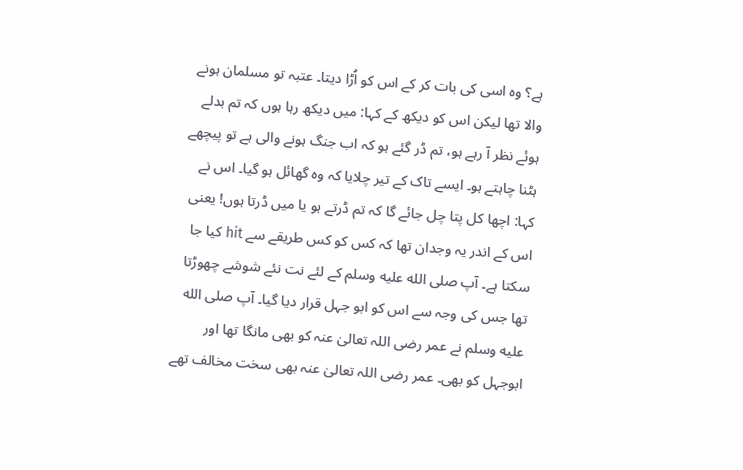ہے؟ وہ اسی کی بات کر کے اس کو اُڑا دیتا۔ عتبہ تو مسلمان ہونے والا تھا لیکن اس کو دیکھ کے کہا: میں دیکھ رہا ہوں کہ تم بدلے ہوئے نظر آ رہے ہو، تم ڈر گئے ہو کہ اب جنگ ہونے والی ہے تو پیچھے ہٹنا چاہتے ہو۔ ایسے تاک کے تیر چلایا کہ وہ گھائل ہو گیا۔ اس نے کہا: اچھا کل پتا چل جائے گا کہ تم ڈرتے ہو یا میں ڈرتا ہوں! یعنی اس کے اندر یہ وجدان تھا کہ کس کو کس طریقے سے hit کیا جا سکتا ہے۔ آپ صلى الله عليه وسلم کے لئے نت نئے شوشے چھوڑتا تھا جس کی وجہ سے اس کو ابو جہل قرار دیا گیا۔ آپ صلى الله عليه وسلم نے عمر رضی اللہ تعالیٰ عنہ کو بھی مانگا تھا اور ابوجہل کو بھی۔ عمر رضی اللہ تعالیٰ عنہ بھی سخت مخالف تھے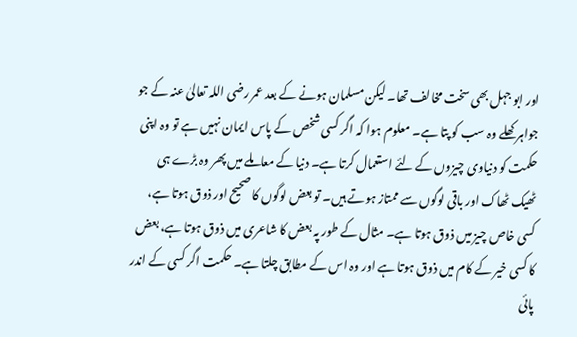اور ابو جہل بھی سخت مخالف تھا۔ لیکن مسلمان ہونے کے بعد عمر رضی اللہ تعالیٰ عنہ کے جو جواہر کھلے وہ سب کو پتا ہے۔ معلوم ہوا کہ اگر کسی شخص کے پاس ایمان نہیں ہے تو وہ اپنی حکمت کو دنیاوی چیزوں کے لئے استعمال کرتا ہے۔ دنیا کے معاملے میں پھر وہ بڑے ہی ٹھیک ٹھاک اور باقی لوگوں سے ممتاز ہوتے ہیں۔ تو بعض لوگوں کا صحیح اور ذوق ہوتا ہے، کسی خاص چیز میں ذوق ہوتا ہے۔ مثال کے طور پہ بعض کا شاعری میں ذوق ہوتا ہے، بعض کا کسی خیر کے کام میں ذوق ہوتا ہے اور وہ اس کے مطابق چلتا ہے۔ حکمت اگر کسی کے اندر پائی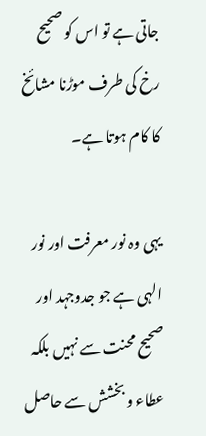جاتی ہے تو اس کو صحیح رخ کی طرف موڑنا مشائخ کا کام ہوتا ہے۔

یہی وہ نور معرفت اور نور الہی ہے جو جدوجہد اور صحیح محنت سے نہیں بلکہ عطاء و بخشش سے حاصل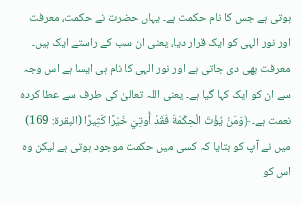ہوتی ہے جس کا نام حکمت ہے۔ یہاں حضرت نے حکمت، معرفت اور نور الہی کو ایک قرار دیا، یعنی ان سب کے راستے ایک ہیں۔ معرفت بھی دی جاتی ہے اور نور الہی کا نام ہی ایسا ہے اس وجہ سے ان کو ایک کہا گیا ہے۔ یعنی اللہ تعالیٰ کی طرف سے عطا کردہ نعمت ہے۔ ﴿وَمَنْ يُؤْتَ الْحِكْمَةَ فَقَدْ أُوتِيَ خَيْرًا كَثِيرًا (البقرۃ: 169) میں نے آپ کو بتایا کہ کسی میں حکمت موجود ہوتی ہے لیکن وہ اس کو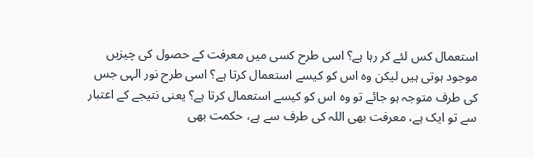استعمال کس لئے کر رہا ہے؟ اسی طرح کسی میں معرفت کے حصول کی چیزیں موجود ہوتی ہیں لیکن وہ اس کو کیسے استعمال کرتا ہے؟ اسی طرح نور الہی جس کی طرف متوجہ ہو جائے تو وہ اس کو کیسے استعمال کرتا ہے؟ یعنی نتیجے کے اعتبار سے تو ایک ہے، معرفت بھی اللہ کی طرف سے ہے، حکمت بھی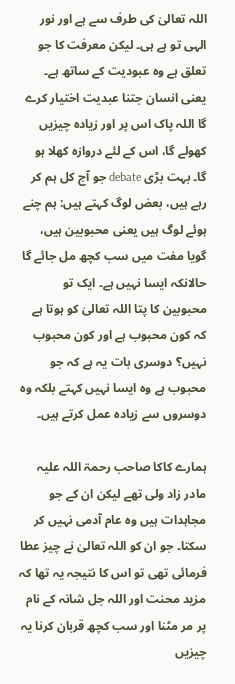اللہ تعالیٰ کی طرف سے ہے اور نور الہی تو ہے ہی۔ لیکن معرفت کا جو تعلق ہے وہ عبودیت کے ساتھ ہے۔ یعنی انسان جتنا عبدیت اختیار کرے گا اللہ پاک اس پر اور زیادہ چیزیں کھولے گا، اس کے لئے دروازہ کھلا ہو گا۔ بہت بڑی debate جو آج کل ہم کر رہے ہیں، بعض لوگ کہتے ہیں: ہم چنے ہوئے لوگ ہیں یعنی محبوبین ہیں، گویا مفت میں سب کچھ مل جائے گا حالانکہ ایسا نہیں ہے۔ ایک تو محبوبین کا پتا اللہ تعالیٰ کو ہوتا ہے کہ کون محبوب ہے اور کون محبوب نہیں؟ دوسری بات یہ ہے کہ جو محبوب ہے وہ ایسا نہیں کہتے بلکہ وہ دوسروں سے زیادہ عمل کرتے ہیں۔

ہمارے کاکا صاحب رحمۃ اللہ علیہ مادر زاد ولی تھے لیکن ان کے جو مجاہدات ہیں وہ عام آدمی نہیں کر سکتا۔ جو ان کو اللہ تعالیٰ نے چیز عطا فرمائی تھی تو اس کا نتیجہ یہ تھا کہ مزید محنت اور اللہ جل شانہ کے نام پر مر مٹنا اور سب کچھ قربان کرنا یہ چیزیں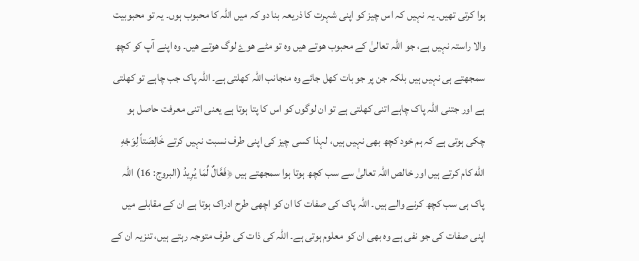ہوا کرتی تھیں۔ یہ نہیں کہ اس چیز کو اپنی شہرت کا ذریعہ بنا دو کہ میں اللہ کا محبوب ہوں۔ یہ تو محبوبیت والا راستہ نہیں ہے، جو اللہ تعالیٰ کے محبوب ھوتے ھیں وہ تو مٹے ھوۓ لوگ ھوتے ھیں۔ وہ اپنے آپ کو کچھ سمجھتے ہی نہیں ہیں بلکہ جن پر جو بات کھل جائے وہ منجانب اللہ کھلتی ہے۔ اللہ پاک جب چاہے تو کھلتی ہے اور جتنی اللہ پاک چاہے اتنی کھلتی ہے تو ان لوگوں کو اس کا پتا ہوتا ہے یعنی اتنی معرفت حاصل ہو چکی ہوتی ہے کہ ہم خود کچھ بھی نہیں ہیں، لہذا کسی چیز کی اپنی طرف نسبت نہیں کرتے خَالِصَتاً لِوَجْهِ الله کام کرتے ہیں اور خالص اللہ تعالیٰ سے سب کچھ ہوتا ہوا سمجھتے ہیں ﴿فَعَّالٌ لِّمَا يُرِيدُ (البروج: 16) اللہ پاک ہی سب کچھ کرنے والے ہیں۔ اللہ پاک کی صفات کا ان کو اچھی طرح ادراک ہوتا ہے ان کے مقابلے میں اپنی صفات کی جو نفی ہے وہ بھی ان کو معلوم ہوتی ہے۔ اللہ کی ذات کی طرف متوجہ رہتے ہیں، تنزیہ ان کے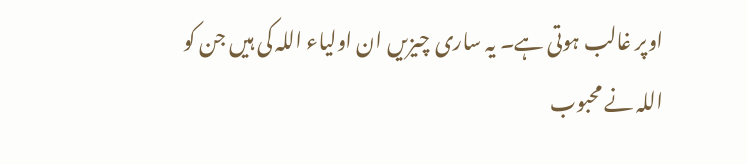اوپر غالب ہوتی ہے۔ یہ ساری چیزیں ان اولیاء اللہ کی ہیں جن کو اللہ نے محبوب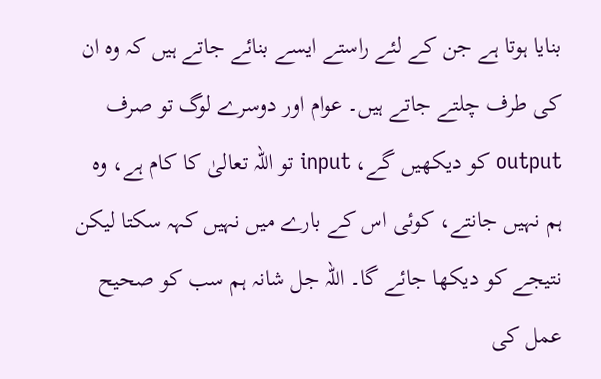بنایا ہوتا ہے جن کے لئے راستے ایسے بنائے جاتے ہیں کہ وہ ان کی طرف چلتے جاتے ہیں۔ عوام اور دوسرے لوگ تو صرف output کو دیکھیں گے، input تو اللہ تعالیٰ کا کام ہے، وہ ہم نہیں جانتے، کوئی اس کے بارے میں نہیں کہہ سکتا لیکن نتیجے کو دیکھا جائے گا۔ اللہ جل شانہ ہم سب کو صحیح عمل کی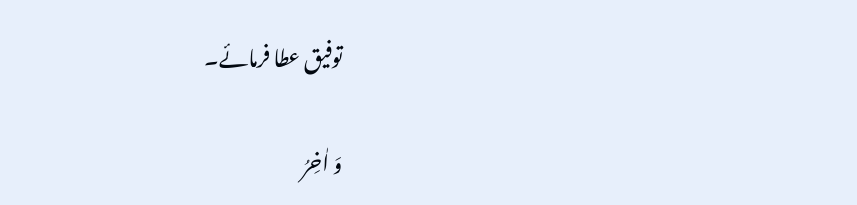توفیق عطا فرمائے۔

وَ اٰخِرُ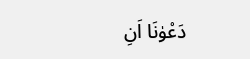دَعْوٰنَا اَنِ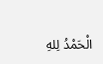الْحَمْدُ لِلهِ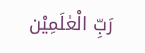رَبِّ الْعٰلَمِیْن